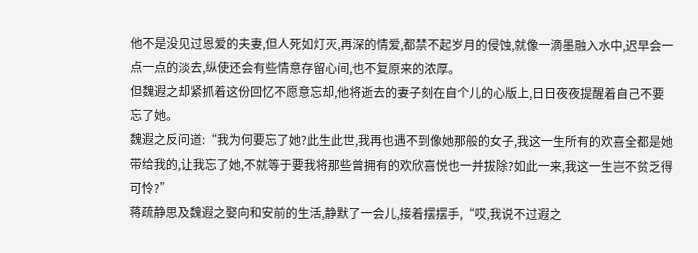他不是没见过恩爱的夫妻,但人死如灯灭,再深的情爱,都禁不起岁月的侵蚀,就像一滴墨融入水中,迟早会一点一点的淡去,纵使还会有些情意存留心间,也不复原来的浓厚。
但魏遐之却紧抓着这份回忆不愿意忘却,他将逝去的妻子刻在自个儿的心版上,日日夜夜提醒着自己不要忘了她。
魏遐之反问道:“我为何要忘了她?此生此世,我再也遇不到像她那般的女子,我这一生所有的欢喜全都是她带给我的,让我忘了她,不就等于要我将那些曾拥有的欢欣喜悦也一并拔除?如此一来,我这一生岂不贫乏得可怜?”
蒋疏静思及魏遐之娶向和安前的生活,静默了一会儿,接着摆摆手,“哎,我说不过遐之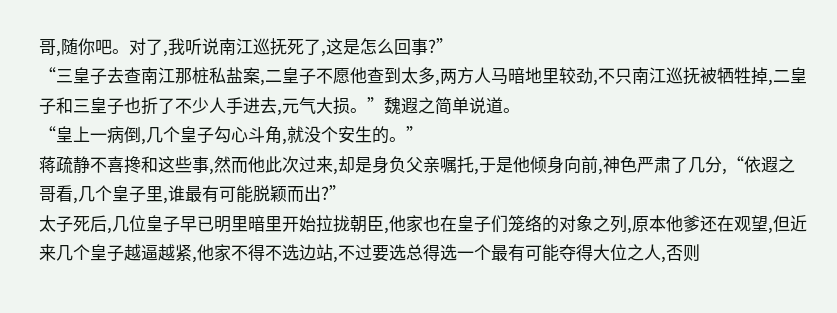哥,随你吧。对了,我听说南江巡抚死了,这是怎么回事?”
“三皇子去查南江那桩私盐案,二皇子不愿他查到太多,两方人马暗地里较劲,不只南江巡抚被牺牲掉,二皇子和三皇子也折了不少人手进去,元气大损。”魏遐之简单说道。
“皇上一病倒,几个皇子勾心斗角,就没个安生的。”
蒋疏静不喜搀和这些事,然而他此次过来,却是身负父亲嘱托,于是他倾身向前,神色严肃了几分,“依遐之哥看,几个皇子里,谁最有可能脱颖而出?”
太子死后,几位皇子早已明里暗里开始拉拢朝臣,他家也在皇子们笼络的对象之列,原本他爹还在观望,但近来几个皇子越逼越紧,他家不得不选边站,不过要选总得选一个最有可能夺得大位之人,否则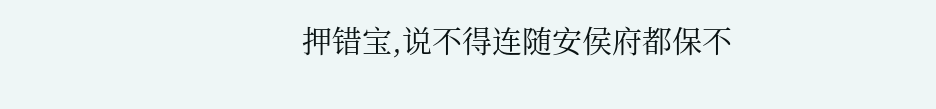押错宝,说不得连随安侯府都保不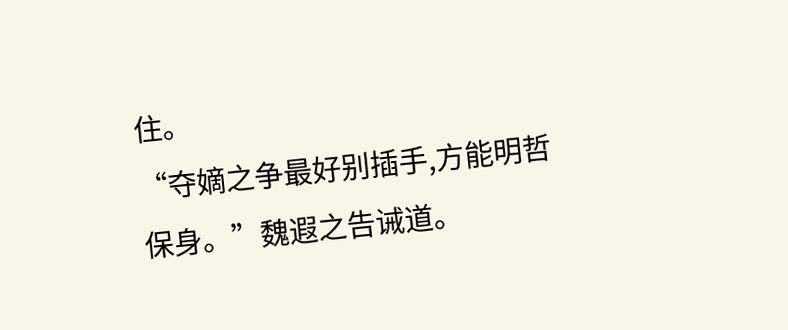住。
“夺嫡之争最好别插手,方能明哲保身。”魏遐之告诫道。